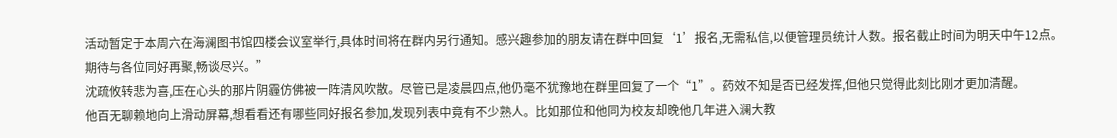活动暂定于本周六在海澜图书馆四楼会议室举行,具体时间将在群内另行通知。感兴趣参加的朋友请在群中回复‘1’报名,无需私信,以便管理员统计人数。报名截止时间为明天中午12点。
期待与各位同好再聚,畅谈尽兴。”
沈疏攸转悲为喜,压在心头的那片阴霾仿佛被一阵清风吹散。尽管已是凌晨四点,他仍毫不犹豫地在群里回复了一个“1”。药效不知是否已经发挥,但他只觉得此刻比刚才更加清醒。
他百无聊赖地向上滑动屏幕,想看看还有哪些同好报名参加,发现列表中竟有不少熟人。比如那位和他同为校友却晚他几年进入澜大教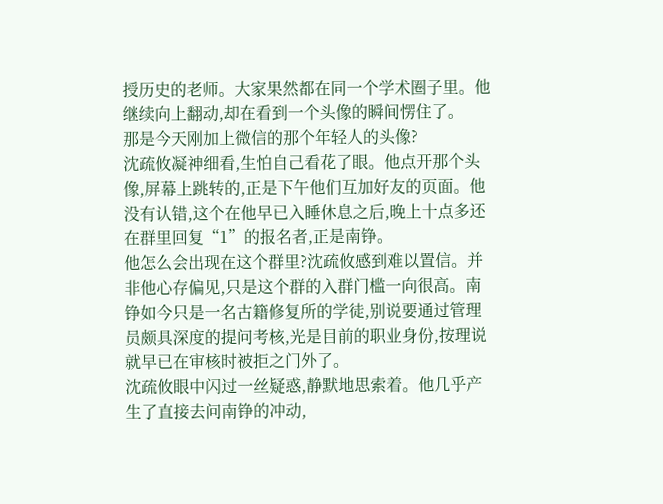授历史的老师。大家果然都在同一个学术圈子里。他继续向上翻动,却在看到一个头像的瞬间愣住了。
那是今天刚加上微信的那个年轻人的头像?
沈疏攸凝神细看,生怕自己看花了眼。他点开那个头像,屏幕上跳转的,正是下午他们互加好友的页面。他没有认错,这个在他早已入睡休息之后,晚上十点多还在群里回复“1”的报名者,正是南铮。
他怎么会出现在这个群里?沈疏攸感到难以置信。并非他心存偏见,只是这个群的入群门槛一向很高。南铮如今只是一名古籍修复所的学徒,别说要通过管理员颇具深度的提问考核,光是目前的职业身份,按理说就早已在审核时被拒之门外了。
沈疏攸眼中闪过一丝疑惑,静默地思索着。他几乎产生了直接去问南铮的冲动,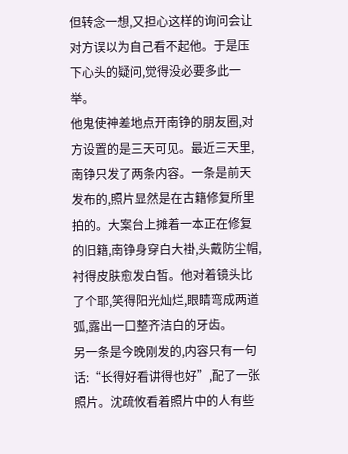但转念一想,又担心这样的询问会让对方误以为自己看不起他。于是压下心头的疑问,觉得没必要多此一举。
他鬼使神差地点开南铮的朋友圈,对方设置的是三天可见。最近三天里,南铮只发了两条内容。一条是前天发布的,照片显然是在古籍修复所里拍的。大案台上摊着一本正在修复的旧籍,南铮身穿白大褂,头戴防尘帽,衬得皮肤愈发白皙。他对着镜头比了个耶,笑得阳光灿烂,眼睛弯成两道弧,露出一口整齐洁白的牙齿。
另一条是今晚刚发的,内容只有一句话:“长得好看讲得也好”,配了一张照片。沈疏攸看着照片中的人有些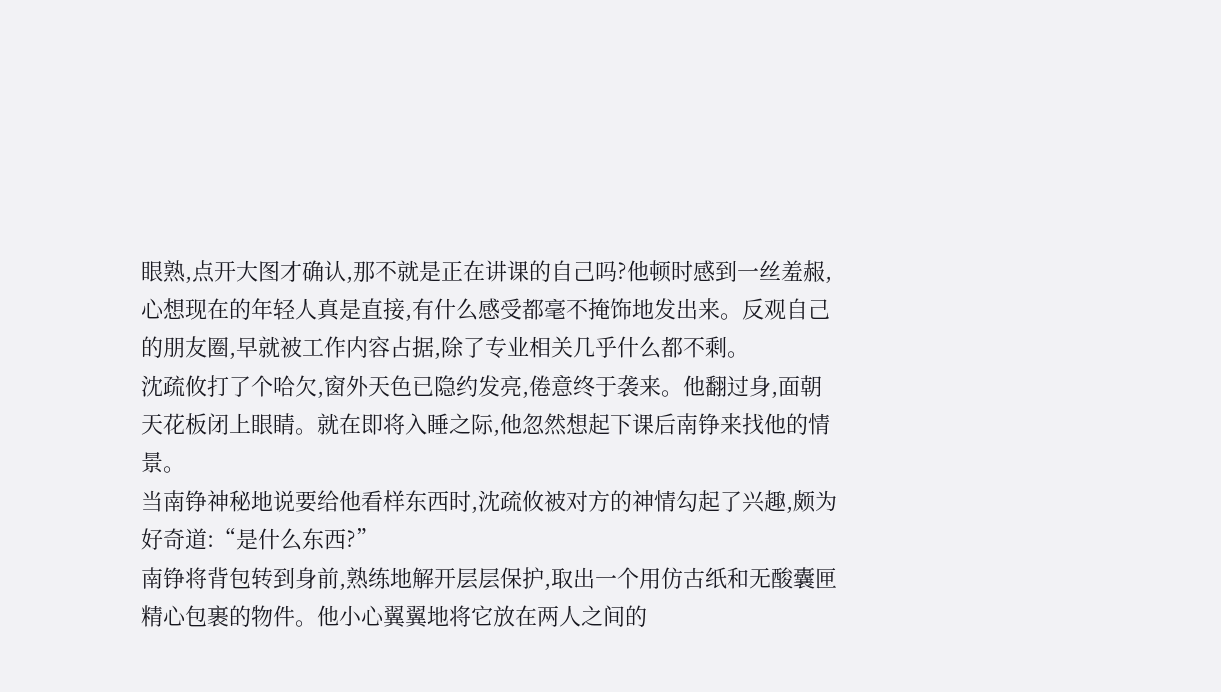眼熟,点开大图才确认,那不就是正在讲课的自己吗?他顿时感到一丝羞赧,心想现在的年轻人真是直接,有什么感受都毫不掩饰地发出来。反观自己的朋友圈,早就被工作内容占据,除了专业相关几乎什么都不剩。
沈疏攸打了个哈欠,窗外天色已隐约发亮,倦意终于袭来。他翻过身,面朝天花板闭上眼睛。就在即将入睡之际,他忽然想起下课后南铮来找他的情景。
当南铮神秘地说要给他看样东西时,沈疏攸被对方的神情勾起了兴趣,颇为好奇道:“是什么东西?”
南铮将背包转到身前,熟练地解开层层保护,取出一个用仿古纸和无酸囊匣精心包裹的物件。他小心翼翼地将它放在两人之间的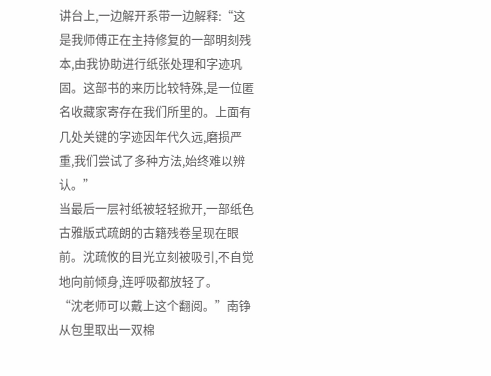讲台上,一边解开系带一边解释:“这是我师傅正在主持修复的一部明刻残本,由我协助进行纸张处理和字迹巩固。这部书的来历比较特殊,是一位匿名收藏家寄存在我们所里的。上面有几处关键的字迹因年代久远,磨损严重,我们尝试了多种方法,始终难以辨认。”
当最后一层衬纸被轻轻掀开,一部纸色古雅版式疏朗的古籍残卷呈现在眼前。沈疏攸的目光立刻被吸引,不自觉地向前倾身,连呼吸都放轻了。
“沈老师可以戴上这个翻阅。”南铮从包里取出一双棉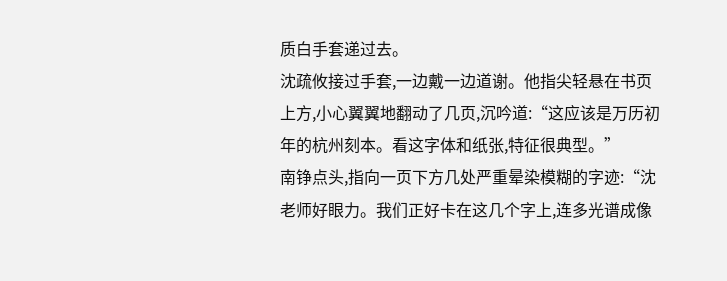质白手套递过去。
沈疏攸接过手套,一边戴一边道谢。他指尖轻悬在书页上方,小心翼翼地翻动了几页,沉吟道:“这应该是万历初年的杭州刻本。看这字体和纸张,特征很典型。”
南铮点头,指向一页下方几处严重晕染模糊的字迹:“沈老师好眼力。我们正好卡在这几个字上,连多光谱成像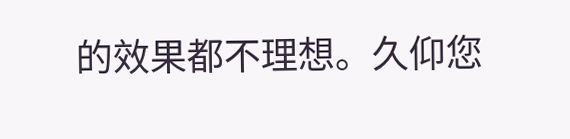的效果都不理想。久仰您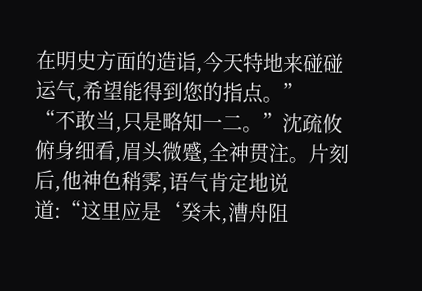在明史方面的造诣,今天特地来碰碰运气,希望能得到您的指点。”
“不敢当,只是略知一二。”沈疏攸俯身细看,眉头微蹙,全神贯注。片刻后,他神色稍霁,语气肯定地说道:“这里应是‘癸未,漕舟阻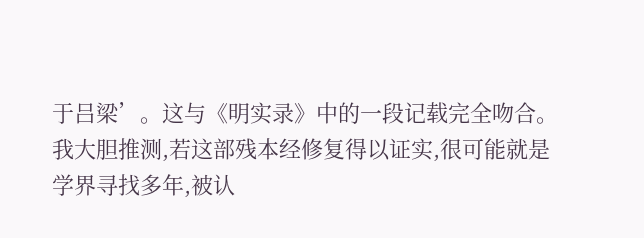于吕梁’。这与《明实录》中的一段记载完全吻合。我大胆推测,若这部残本经修复得以证实,很可能就是学界寻找多年,被认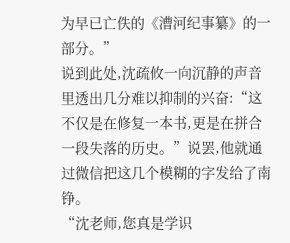为早已亡佚的《漕河纪事纂》的一部分。”
说到此处,沈疏攸一向沉静的声音里透出几分难以抑制的兴奋:“这不仅是在修复一本书,更是在拼合一段失落的历史。”说罢,他就通过微信把这几个模糊的字发给了南铮。
“沈老师,您真是学识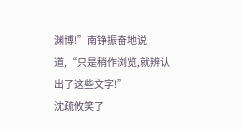渊博!”南铮振奋地说道,“只是稍作浏览,就辨认出了这些文字!”
沈疏攸笑了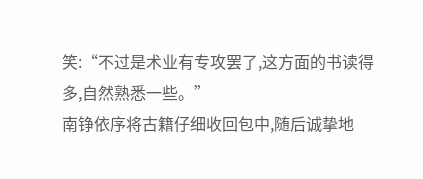笑:“不过是术业有专攻罢了,这方面的书读得多,自然熟悉一些。”
南铮依序将古籍仔细收回包中,随后诚挚地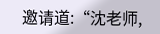邀请道:“沈老师,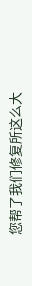您帮了我们修复所这么大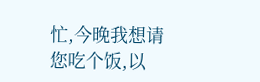忙,今晚我想请您吃个饭,以